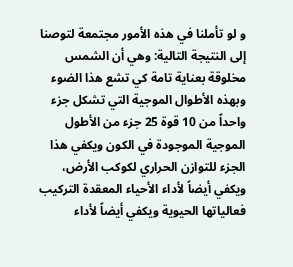و لو تأملنا في هذه الأمور مجتمعة لتوصنا إلى النتيجة التالية: وهي أن الشمس مخلوقة بعناية تامة كي تشع هذا الضوء وبهذه الأطوال الموجية التي تشكل جزء واحداً من 10 قوة 25 جزء من الأطول الموجية الموجودة في الكون ويكفي هذا الجزء للتوازن الحراري لكوكب الأرض، ويكفي أيضاً لأداء الأحياء المعقدة التركيب فعالياتها الحيوية ويكفي أيضاً لأداء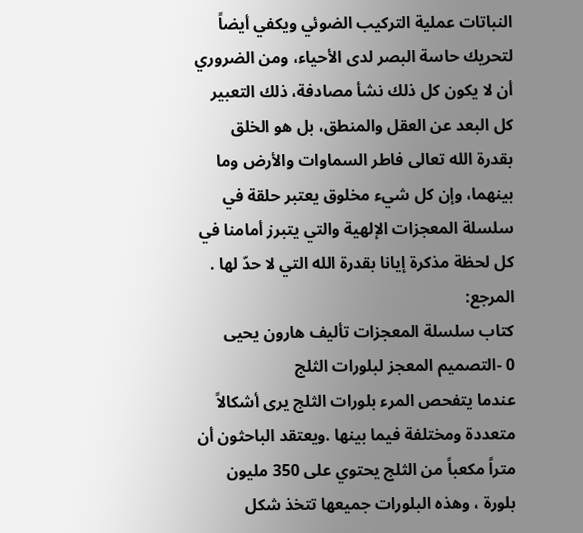النباتات عملية التركيب الضوئي ويكفي أيضاً لتحريك حاسة البصر لدى الأحياء، ومن الضروري أن لا يكون كل ذلك نشأ مصادفة، ذلك التعبير كل البعد عن العقل والمنطق، بل هو الخلق بقدرة الله تعالى فاطر السماوات والأرض وما بينهما، وإن كل شيء مخلوق يعتبر حلقة في سلسلة المعجزات الإلهية والتي يتبرز أمامنا في كل لحظة مذكرة إيانا بقدرة الله التي لا حدّ لها .
المرجع:
كتاب سلسلة المعجزات تأليف هارون يحيى
0 -التصميم المعجز لبلورات الثلج
عندما يتفحص المرء بلورات الثلج يرى أشكالاً متعددة ومختلفة فيما بينها .ويعتقد الباحثون أن متراً مكعباً من الثلج يحتوي على 350 مليون بلورة ، وهذه البلورات جميعها تتخذ شكل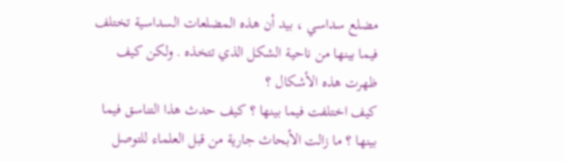مضلع سداسي ، بيد أن هذه المضلعات السداسية تختلف فيما بينها من ناحية الشكل الذي تتخذه . ولكن كيف ظهرت هذه الأشكال ؟
كيف اختلفت فيما بينها ؟ كيف حدث هذا التناسق فيما بينها ؟ ما زالت الأبحاث جارية من قبل العلماء للتوصل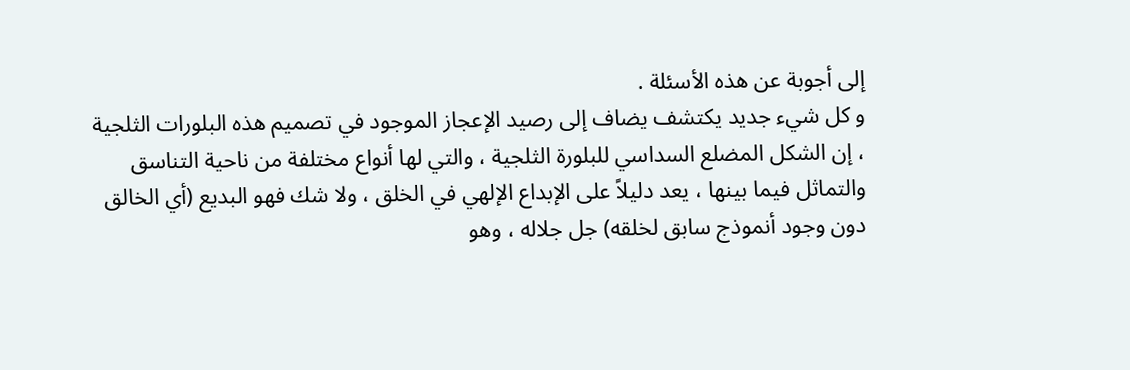إلى أجوبة عن هذه الأسئلة .
و كل شيء جديد يكتشف يضاف إلى رصيد الإعجاز الموجود في تصميم هذه البلورات الثلجية ، إن الشكل المضلع السداسي للبلورة الثلجية ، والتي لها أنواع مختلفة من ناحية التناسق والتماثل فيما بينها ، يعد دليلاً على الإبداع الإلهي في الخلق ، ولا شك فهو البديع (أي الخالق دون وجود أنموذج سابق لخلقه) جل جلاله ، وهو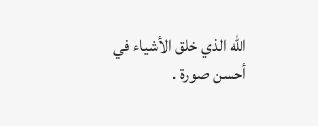الله الذي خلق الأشياء في أحسن صورة .